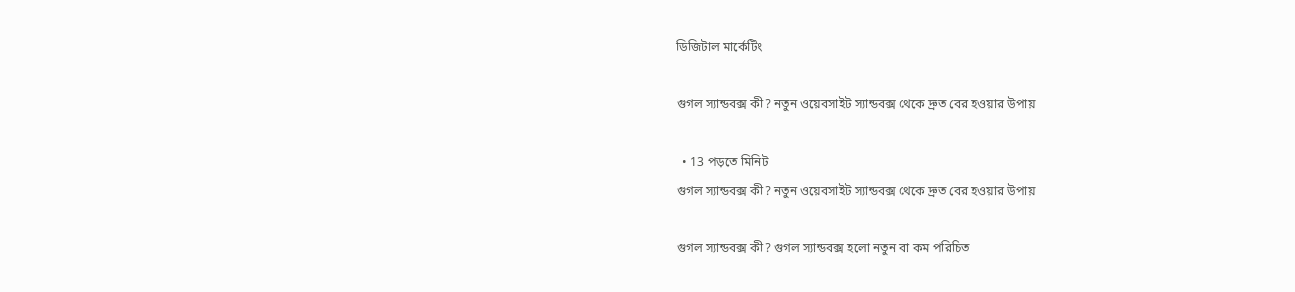ডিজিটাল মার্কেটিং

গুগল স্যান্ডবক্স কী? নতুন ওয়েবসাইট স্যান্ডবক্স থেকে দ্রুত বের হওয়ার উপায়

  • 13 পড়তে মিনিট
গুগল স্যান্ডবক্স কী? নতুন ওয়েবসাইট স্যান্ডবক্স থেকে দ্রুত বের হওয়ার উপায়

গুগল স্যান্ডবক্স কী? গুগল স্যান্ডবক্স হলো নতুন বা কম পরিচিত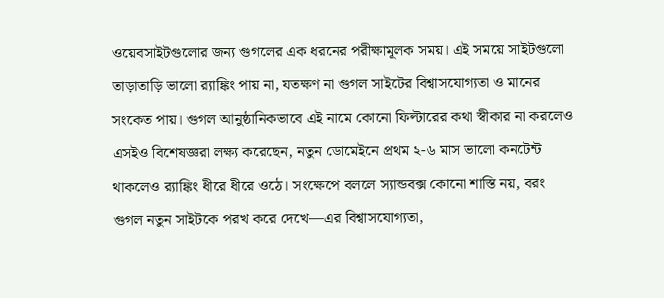ওয়েবসাইটগুলোর জন্য গুগলের এক ধরনের পরীক্ষামূলক সময়। এই সময়ে সাইটগুলো তাড়াতাড়ি ভালো র‍্যাঙ্কিং পায় না, যতক্ষণ না গুগল সাইটের বিশ্বাসযোগ্যতা ও মানের সংকেত পায়। গুগল আনুষ্ঠানিকভাবে এই নামে কোনো ফিল্টারের কথা স্বীকার না করলেও এসইও বিশেষজ্ঞরা লক্ষ্য করেছেন, নতুন ডোমেইনে প্রথম ২-৬ মাস ভালো কনটেন্ট থাকলেও র‍্যাঙ্কিং ধীরে ধীরে ওঠে। সংক্ষেপে বললে স্যান্ডবক্স কোনো শাস্তি নয়, বরং গুগল নতুন সাইটকে পরখ করে দেখে—এর বিশ্বাসযোগ্যতা,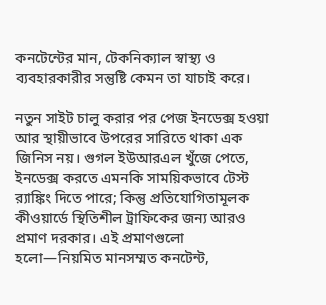কনটেন্টের মান, টেকনিক্যাল স্বাস্থ্য ও ব্যবহারকারীর সন্তুষ্টি কেমন তা যাচাই করে।

নতুন সাইট চালু করার পর পেজ ইনডেক্স হওয়া আর স্থায়ীভাবে উপরের সারিতে থাকা এক জিনিস নয়। গুগল ইউআরএল খুঁজে পেতে, ইনডেক্স করতে এমনকি সাময়িকভাবে টেস্ট র‍্যাঙ্কিং দিতে পারে; কিন্তু প্রতিযোগিতামূলক কীওয়ার্ডে স্থিতিশীল ট্রাফিকের জন্য আরও প্রমাণ দরকার। এই প্রমাণগুলো হলো—নিয়মিত মানসম্মত কনটেন্ট,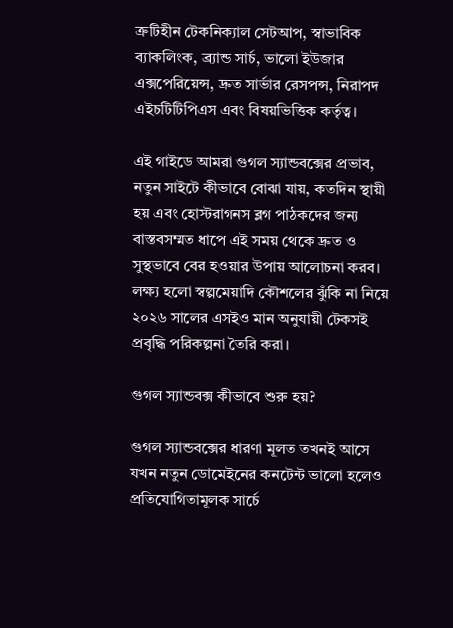ত্রুটিহীন টেকনিক্যাল সেটআপ, স্বাভাবিক ব্যাকলিংক, ব্র্যান্ড সার্চ, ভালো ইউজার এক্সপেরিয়েন্স, দ্রুত সার্ভার রেসপন্স, নিরাপদ এইচটিটিপিএস এবং বিষয়ভিত্তিক কর্তৃত্ব।

এই গাইডে আমরা গুগল স্যান্ডবক্সের প্রভাব, নতুন সাইটে কীভাবে বোঝা যায়, কতদিন স্থায়ী হয় এবং হোস্টরাগনস ব্লগ পাঠকদের জন্য বাস্তবসম্মত ধাপে এই সময় থেকে দ্রুত ও সুস্থভাবে বের হওয়ার উপায় আলোচনা করব। লক্ষ্য হলো স্বল্পমেয়াদি কৌশলের ঝুঁকি না নিয়ে ২০২৬ সালের এসইও মান অনুযায়ী টেকসই প্রবৃদ্ধি পরিকল্পনা তৈরি করা।

গুগল স্যান্ডবক্স কীভাবে শুরু হয়?

গুগল স্যান্ডবক্সের ধারণা মূলত তখনই আসে যখন নতুন ডোমেইনের কনটেন্ট ভালো হলেও প্রতিযোগিতামূলক সার্চে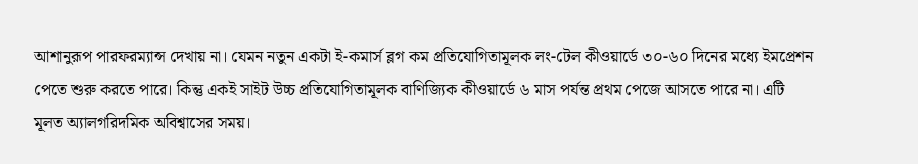আশানুরূপ পারফরম্যান্স দেখায় না। যেমন নতুন একটা ই-কমার্স ব্লগ কম প্রতিযোগিতামূলক লং-টেল কীওয়ার্ডে ৩০-৬০ দিনের মধ্যে ইমপ্রেশন পেতে শুরু করতে পারে। কিন্তু একই সাইট উচ্চ প্রতিযোগিতামূলক বাণিজ্যিক কীওয়ার্ডে ৬ মাস পর্যন্ত প্রথম পেজে আসতে পারে না। এটি মূলত অ্যালগরিদমিক অবিশ্বাসের সময়।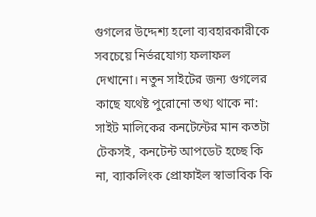গুগলের উদ্দেশ্য হলো ব্যবহারকারীকে সবচেয়ে নির্ভরযোগ্য ফলাফল দেখানো। নতুন সাইটের জন্য গুগলের কাছে যথেষ্ট পুরোনো তথ্য থাকে না: সাইট মালিকের কনটেন্টের মান কতটা টেকসই, কনটেন্ট আপডেট হচ্ছে কি না, ব্যাকলিংক প্রোফাইল স্বাভাবিক কি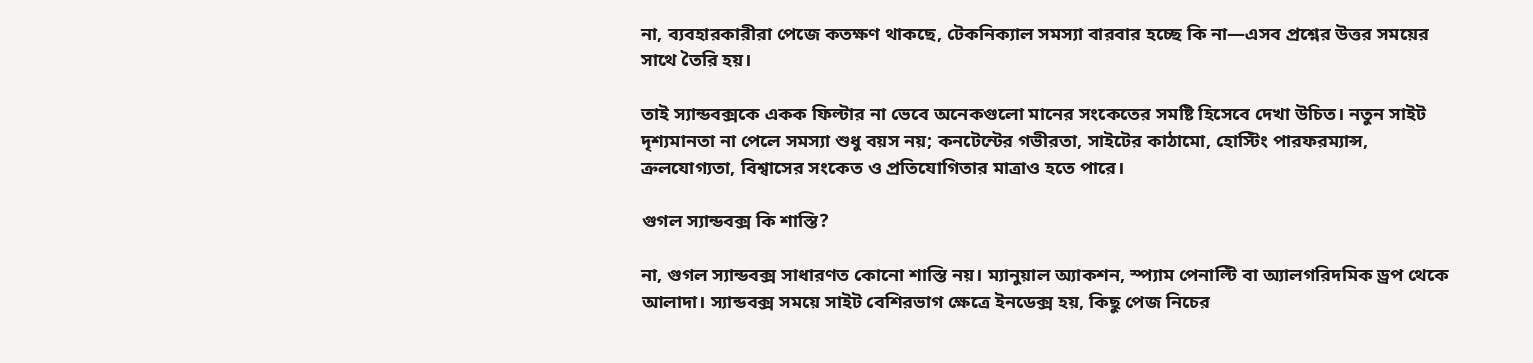না, ব্যবহারকারীরা পেজে কতক্ষণ থাকছে, টেকনিক্যাল সমস্যা বারবার হচ্ছে কি না—এসব প্রশ্নের উত্তর সময়ের সাথে তৈরি হয়।

তাই স্যান্ডবক্সকে একক ফিল্টার না ভেবে অনেকগুলো মানের সংকেতের সমষ্টি হিসেবে দেখা উচিত। নতুন সাইট দৃশ্যমানতা না পেলে সমস্যা শুধু বয়স নয়; কনটেন্টের গভীরতা, সাইটের কাঠামো, হোস্টিং পারফরম্যান্স, ক্রলযোগ্যতা, বিশ্বাসের সংকেত ও প্রতিযোগিতার মাত্রাও হতে পারে।

গুগল স্যান্ডবক্স কি শাস্তি?

না, গুগল স্যান্ডবক্স সাধারণত কোনো শাস্তি নয়। ম্যানুয়াল অ্যাকশন, স্প্যাম পেনাল্টি বা অ্যালগরিদমিক ড্রপ থেকে আলাদা। স্যান্ডবক্স সময়ে সাইট বেশিরভাগ ক্ষেত্রে ইনডেক্স হয়, কিছু পেজ নিচের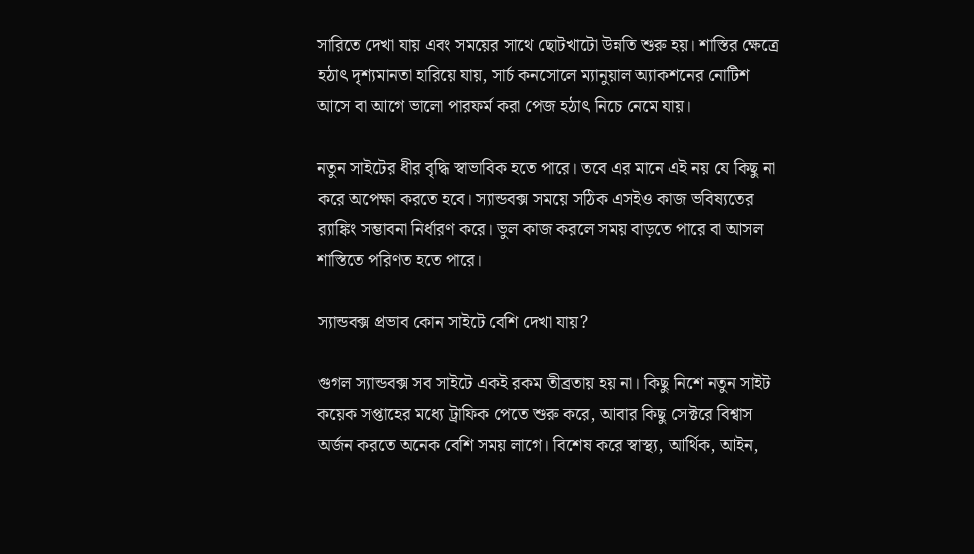সারিতে দেখা যায় এবং সময়ের সাথে ছোটখাটো উন্নতি শুরু হয়। শাস্তির ক্ষেত্রে হঠাৎ দৃশ্যমানতা হারিয়ে যায়, সার্চ কনসোলে ম্যানুয়াল অ্যাকশনের নোটিশ আসে বা আগে ভালো পারফর্ম করা পেজ হঠাৎ নিচে নেমে যায়।

নতুন সাইটের ধীর বৃদ্ধি স্বাভাবিক হতে পারে। তবে এর মানে এই নয় যে কিছু না করে অপেক্ষা করতে হবে। স্যান্ডবক্স সময়ে সঠিক এসইও কাজ ভবিষ্যতের র‍্যাঙ্কিং সম্ভাবনা নির্ধারণ করে। ভুল কাজ করলে সময় বাড়তে পারে বা আসল শাস্তিতে পরিণত হতে পারে।

স্যান্ডবক্স প্রভাব কোন সাইটে বেশি দেখা যায়?

গুগল স্যান্ডবক্স সব সাইটে একই রকম তীব্রতায় হয় না। কিছু নিশে নতুন সাইট কয়েক সপ্তাহের মধ্যে ট্রাফিক পেতে শুরু করে, আবার কিছু সেক্টরে বিশ্বাস অর্জন করতে অনেক বেশি সময় লাগে। বিশেষ করে স্বাস্থ্য, আর্থিক, আইন,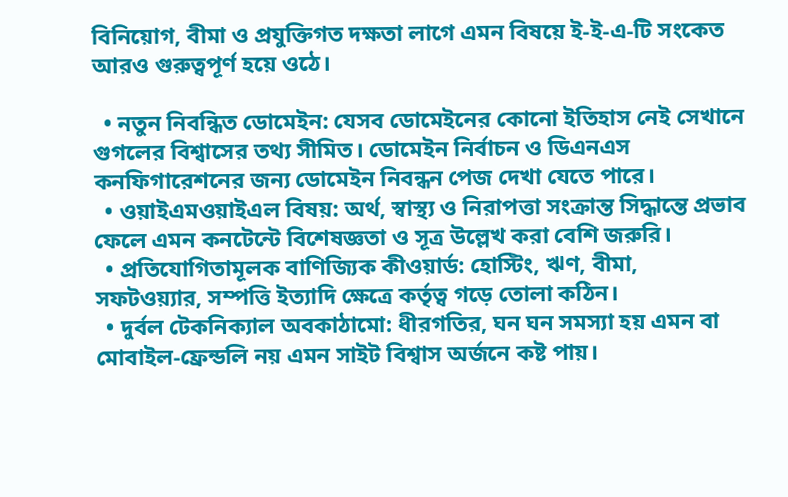বিনিয়োগ, বীমা ও প্রযুক্তিগত দক্ষতা লাগে এমন বিষয়ে ই-ই-এ-টি সংকেত আরও গুরুত্বপূর্ণ হয়ে ওঠে।

  • নতুন নিবন্ধিত ডোমেইন: যেসব ডোমেইনের কোনো ইতিহাস নেই সেখানে গুগলের বিশ্বাসের তথ্য সীমিত। ডোমেইন নির্বাচন ও ডিএনএস কনফিগারেশনের জন্য ডোমেইন নিবন্ধন পেজ দেখা যেতে পারে।
  • ওয়াইএমওয়াইএল বিষয়: অর্থ, স্বাস্থ্য ও নিরাপত্তা সংক্রান্ত সিদ্ধান্তে প্রভাব ফেলে এমন কনটেন্টে বিশেষজ্ঞতা ও সূত্র উল্লেখ করা বেশি জরুরি।
  • প্রতিযোগিতামূলক বাণিজ্যিক কীওয়ার্ড: হোস্টিং, ঋণ, বীমা, সফটওয়্যার, সম্পত্তি ইত্যাদি ক্ষেত্রে কর্তৃত্ব গড়ে তোলা কঠিন।
  • দুর্বল টেকনিক্যাল অবকাঠামো: ধীরগতির, ঘন ঘন সমস্যা হয় এমন বা মোবাইল-ফ্রেন্ডলি নয় এমন সাইট বিশ্বাস অর্জনে কষ্ট পায়।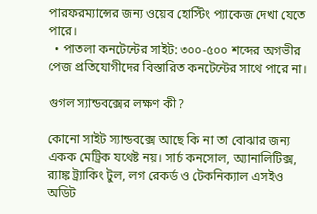পারফরম্যান্সের জন্য ওয়েব হোস্টিং প্যাকেজ দেখা যেতে পারে।
  • পাতলা কনটেন্টের সাইট: ৩০০-৫০০ শব্দের অগভীর পেজ প্রতিযোগীদের বিস্তারিত কনটেন্টের সাথে পারে না।

গুগল স্যান্ডবক্সের লক্ষণ কী?

কোনো সাইট স্যান্ডবক্সে আছে কি না তা বোঝার জন্য একক মেট্রিক যথেষ্ট নয়। সার্চ কনসোল, অ্যানালিটিক্স, র‍্যাঙ্ক ট্র্যাকিং টুল, লগ রেকর্ড ও টেকনিক্যাল এসইও অডিট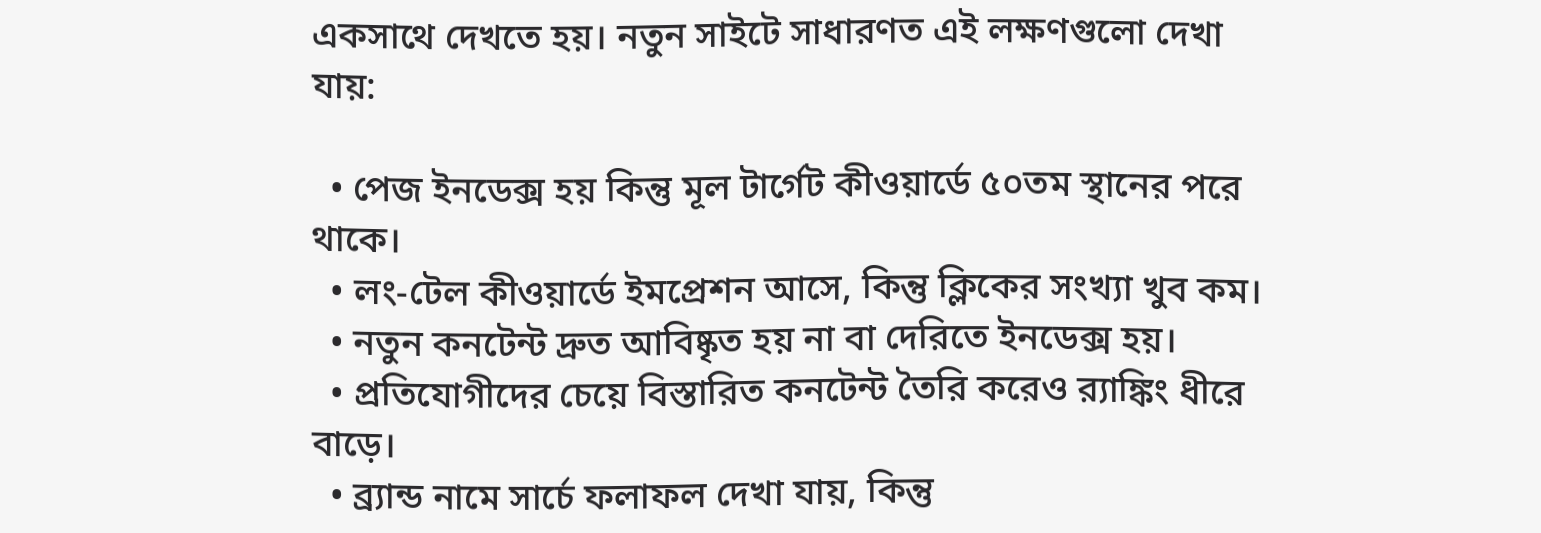একসাথে দেখতে হয়। নতুন সাইটে সাধারণত এই লক্ষণগুলো দেখা যায়:

  • পেজ ইনডেক্স হয় কিন্তু মূল টার্গেট কীওয়ার্ডে ৫০তম স্থানের পরে থাকে।
  • লং-টেল কীওয়ার্ডে ইমপ্রেশন আসে, কিন্তু ক্লিকের সংখ্যা খুব কম।
  • নতুন কনটেন্ট দ্রুত আবিষ্কৃত হয় না বা দেরিতে ইনডেক্স হয়।
  • প্রতিযোগীদের চেয়ে বিস্তারিত কনটেন্ট তৈরি করেও র‍্যাঙ্কিং ধীরে বাড়ে।
  • ব্র্যান্ড নামে সার্চে ফলাফল দেখা যায়, কিন্তু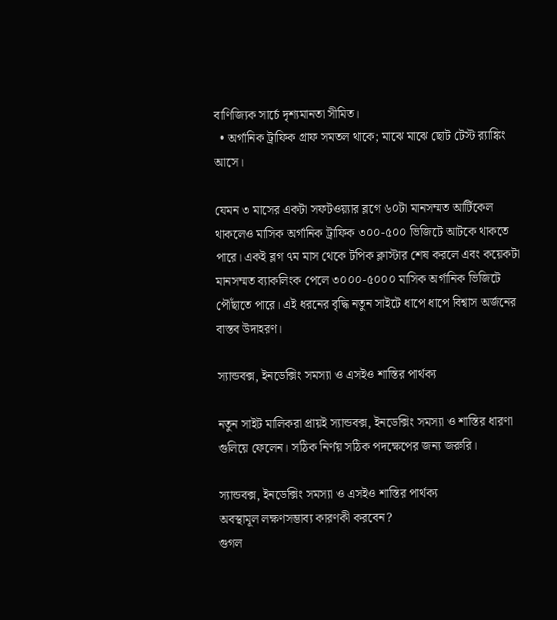বাণিজ্যিক সার্চে দৃশ্যমানতা সীমিত।
  • অর্গানিক ট্রাফিক গ্রাফ সমতল থাকে; মাঝে মাঝে ছোট টেস্ট র‍্যাঙ্কিং আসে।

যেমন ৩ মাসের একটা সফটওয়্যার ব্লগে ৬০টা মানসম্মত আর্টিকেল থাকলেও মাসিক অর্গানিক ট্রাফিক ৩০০-৫০০ ভিজিটে আটকে থাকতে পারে। একই ব্লগ ৭ম মাস থেকে টপিক ক্লাস্টার শেষ করলে এবং কয়েকটা মানসম্মত ব্যাকলিংক পেলে ৩০০০-৫০০০ মাসিক অর্গানিক ভিজিটে পৌঁছাতে পারে। এই ধরনের বৃদ্ধি নতুন সাইটে ধাপে ধাপে বিশ্বাস অর্জনের বাস্তব উদাহরণ।

স্যান্ডবক্স, ইনডেক্সিং সমস্যা ও এসইও শাস্তির পার্থক্য

নতুন সাইট মালিকরা প্রায়ই স্যান্ডবক্স, ইনডেক্সিং সমস্যা ও শাস্তির ধারণা গুলিয়ে ফেলেন। সঠিক নির্ণয় সঠিক পদক্ষেপের জন্য জরুরি।

স্যান্ডবক্স, ইনডেক্সিং সমস্যা ও এসইও শাস্তির পার্থক্য
অবস্থামূল লক্ষণসম্ভাব্য কারণকী করবেন?
গুগল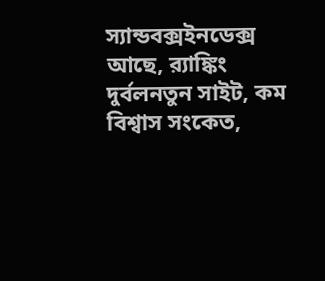স্যান্ডবক্সইনডেক্স আছে, র‍্যাঙ্কিং দুর্বলনতুন সাইট, কম বিশ্বাস সংকেত,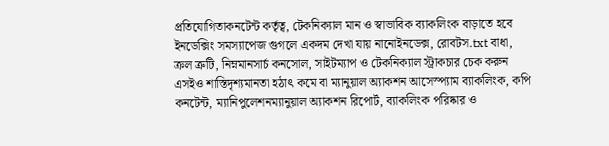প্রতিযোগিতাকনটেন্ট কর্তৃত্ব, টেকনিক্যাল মান ও স্বাভাবিক ব্যাকলিংক বাড়াতে হবে
ইনডেক্সিং সমস্যাপেজ গুগলে একদম দেখা যায় নানোইনডেক্স, রোবটস.txt বাধা, ক্রল ত্রুটি, নিম্নমানসার্চ কনসোল, সাইটম্যাপ ও টেকনিক্যাল স্ট্রাকচার চেক করুন
এসইও শাস্তিদৃশ্যমানতা হঠাৎ কমে বা ম্যানুয়াল অ্যাকশন আসেস্প্যাম ব্যাকলিংক, কপি কনটেন্ট, ম্যানিপুলেশনম্যানুয়াল অ্যাকশন রিপোর্ট, ব্যাকলিংক পরিষ্কার ও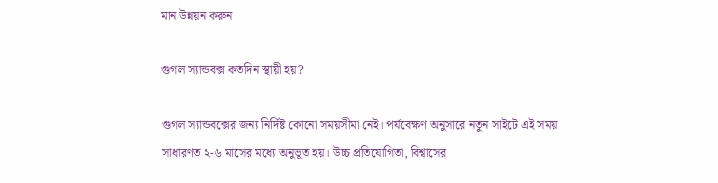মান উন্নয়ন করুন

গুগল স্যান্ডবক্স কতদিন স্থায়ী হয়?

গুগল স্যান্ডবক্সের জন্য নির্দিষ্ট কোনো সময়সীমা নেই। পর্যবেক্ষণ অনুসারে নতুন সাইটে এই সময় সাধারণত ২-৬ মাসের মধ্যে অনুভূত হয়। উচ্চ প্রতিযোগিতা, বিশ্বাসের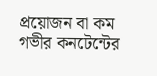প্রয়োজন বা কম গভীর কনটেন্টের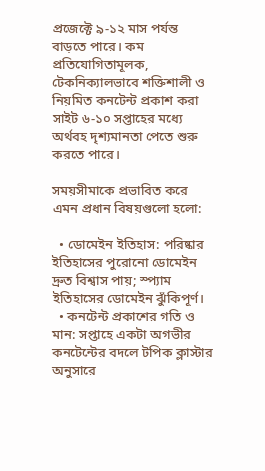প্রজেক্টে ৯-১২ মাস পর্যন্ত বাড়তে পারে। কম প্রতিযোগিতামূলক, টেকনিক্যালভাবে শক্তিশালী ও নিয়মিত কনটেন্ট প্রকাশ করা সাইট ৬-১০ সপ্তাহের মধ্যে অর্থবহ দৃশ্যমানতা পেতে শুরু করতে পারে।

সময়সীমাকে প্রভাবিত করে এমন প্রধান বিষয়গুলো হলো:

  • ডোমেইন ইতিহাস: পরিষ্কার ইতিহাসের পুরোনো ডোমেইন দ্রুত বিশ্বাস পায়; স্প্যাম ইতিহাসের ডোমেইন ঝুঁকিপূর্ণ।
  • কনটেন্ট প্রকাশের গতি ও মান: সপ্তাহে একটা অগভীর কনটেন্টের বদলে টপিক ক্লাস্টার অনুসারে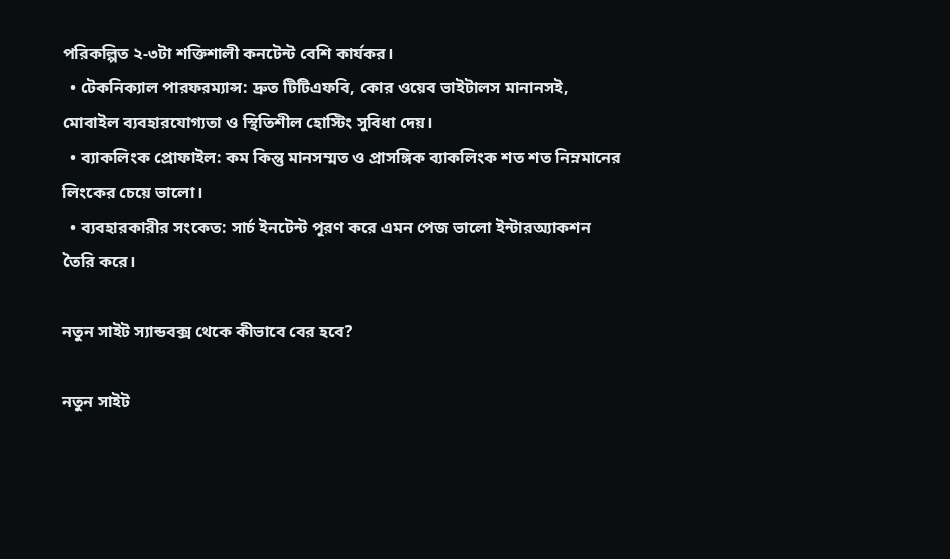পরিকল্পিত ২-৩টা শক্তিশালী কনটেন্ট বেশি কার্যকর।
  • টেকনিক্যাল পারফরম্যান্স: দ্রুত টিটিএফবি, কোর ওয়েব ভাইটালস মানানসই, মোবাইল ব্যবহারযোগ্যতা ও স্থিতিশীল হোস্টিং সুবিধা দেয়।
  • ব্যাকলিংক প্রোফাইল: কম কিন্তু মানসম্মত ও প্রাসঙ্গিক ব্যাকলিংক শত শত নিম্নমানের লিংকের চেয়ে ভালো।
  • ব্যবহারকারীর সংকেত: সার্চ ইনটেন্ট পূরণ করে এমন পেজ ভালো ইন্টারঅ্যাকশন তৈরি করে।

নতুন সাইট স্যান্ডবক্স থেকে কীভাবে বের হবে?

নতুন সাইট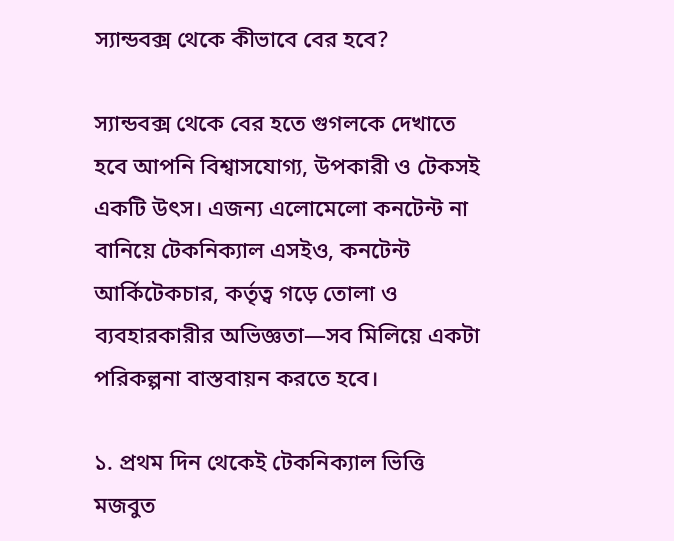স্যান্ডবক্স থেকে কীভাবে বের হবে?

স্যান্ডবক্স থেকে বের হতে গুগলকে দেখাতে হবে আপনি বিশ্বাসযোগ্য, উপকারী ও টেকসই একটি উৎস। এজন্য এলোমেলো কনটেন্ট না বানিয়ে টেকনিক্যাল এসইও, কনটেন্ট আর্কিটেকচার, কর্তৃত্ব গড়ে তোলা ও ব্যবহারকারীর অভিজ্ঞতা—সব মিলিয়ে একটা পরিকল্পনা বাস্তবায়ন করতে হবে।

১. প্রথম দিন থেকেই টেকনিক্যাল ভিত্তি মজবুত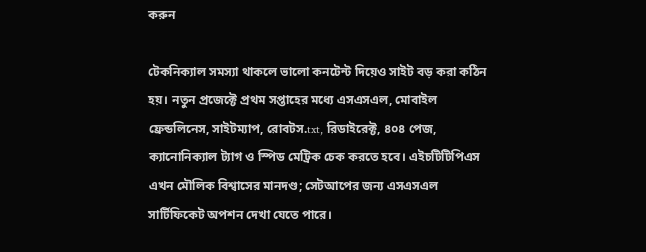করুন

টেকনিক্যাল সমস্যা থাকলে ভালো কনটেন্ট দিয়েও সাইট বড় করা কঠিন হয়। নতুন প্রজেক্টে প্রথম সপ্তাহের মধ্যে এসএসএল, মোবাইল ফ্রেন্ডলিনেস, সাইটম্যাপ, রোবটস.txt, রিডাইরেক্ট, ৪০৪ পেজ, ক্যানোনিক্যাল ট্যাগ ও স্পিড মেট্রিক চেক করতে হবে। এইচটিটিপিএস এখন মৌলিক বিশ্বাসের মানদণ্ড; সেটআপের জন্য এসএসএল সার্টিফিকেট অপশন দেখা যেতে পারে।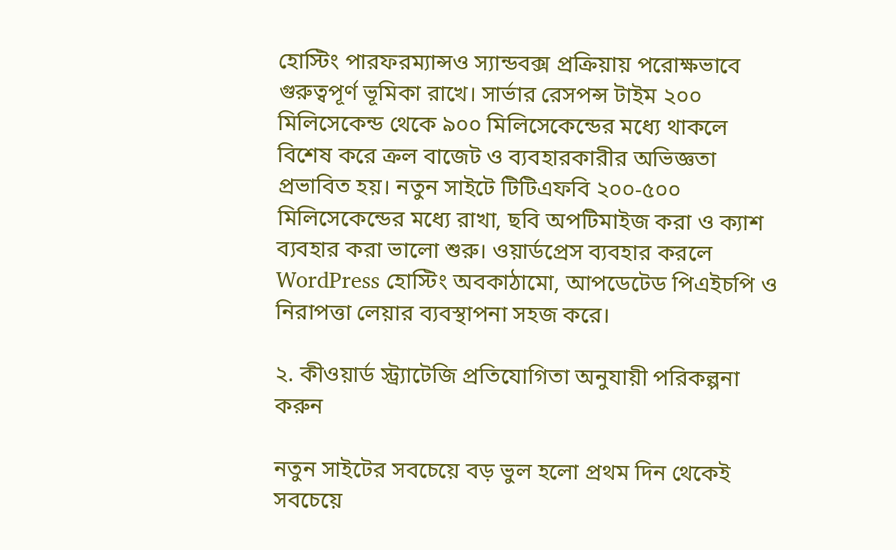হোস্টিং পারফরম্যান্সও স্যান্ডবক্স প্রক্রিয়ায় পরোক্ষভাবে গুরুত্বপূর্ণ ভূমিকা রাখে। সার্ভার রেসপন্স টাইম ২০০ মিলিসেকেন্ড থেকে ৯০০ মিলিসেকেন্ডের মধ্যে থাকলে বিশেষ করে ক্রল বাজেট ও ব্যবহারকারীর অভিজ্ঞতা প্রভাবিত হয়। নতুন সাইটে টিটিএফবি ২০০-৫০০ মিলিসেকেন্ডের মধ্যে রাখা, ছবি অপটিমাইজ করা ও ক্যাশ ব্যবহার করা ভালো শুরু। ওয়ার্ডপ্রেস ব্যবহার করলে WordPress হোস্টিং অবকাঠামো, আপডেটেড পিএইচপি ও নিরাপত্তা লেয়ার ব্যবস্থাপনা সহজ করে।

২. কীওয়ার্ড স্ট্র্যাটেজি প্রতিযোগিতা অনুযায়ী পরিকল্পনা করুন

নতুন সাইটের সবচেয়ে বড় ভুল হলো প্রথম দিন থেকেই সবচেয়ে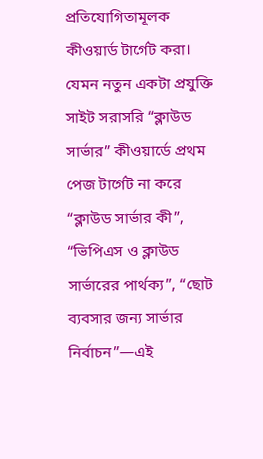প্রতিযোগিতামূলক কীওয়ার্ড টার্গেট করা। যেমন নতুন একটা প্রযুক্তি সাইট সরাসরি “ক্লাউড সার্ভার” কীওয়ার্ডে প্রথম পেজ টার্গেট না করে “ক্লাউড সার্ভার কী”, “ভিপিএস ও ক্লাউড সার্ভারের পার্থক্য”, “ছোট ব্যবসার জন্য সার্ভার নির্বাচন”—এই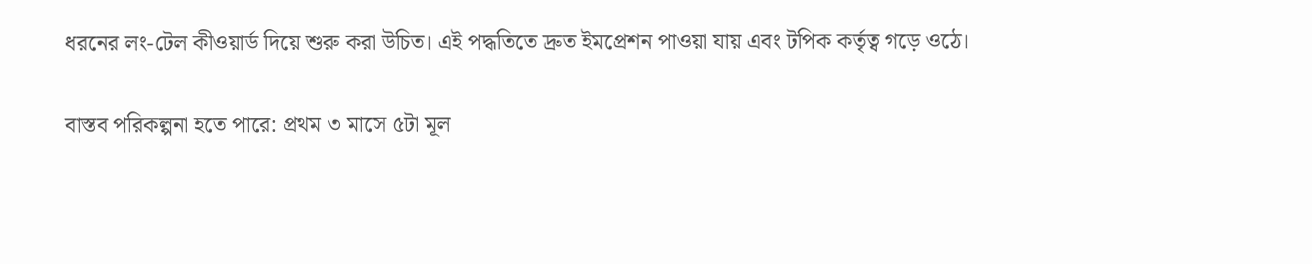ধরনের লং-টেল কীওয়ার্ড দিয়ে শুরু করা উচিত। এই পদ্ধতিতে দ্রুত ইমপ্রেশন পাওয়া যায় এবং টপিক কর্তৃত্ব গড়ে ওঠে।

বাস্তব পরিকল্পনা হতে পারে: প্রথম ৩ মাসে ৫টা মূল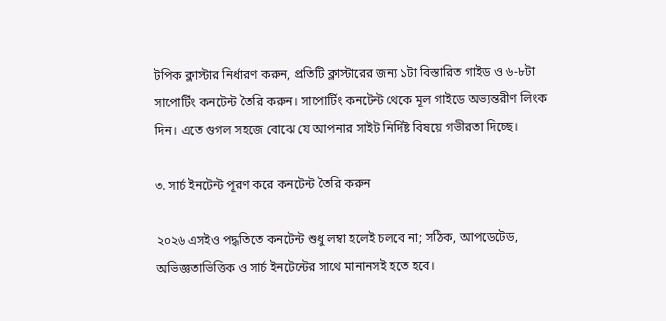টপিক ক্লাস্টার নির্ধারণ করুন, প্রতিটি ক্লাস্টারের জন্য ১টা বিস্তারিত গাইড ও ৬-৮টা সাপোর্টিং কনটেন্ট তৈরি করুন। সাপোর্টিং কনটেন্ট থেকে মূল গাইডে অভ্যন্তরীণ লিংক দিন। এতে গুগল সহজে বোঝে যে আপনার সাইট নির্দিষ্ট বিষয়ে গভীরতা দিচ্ছে।

৩. সার্চ ইনটেন্ট পূরণ করে কনটেন্ট তৈরি করুন

২০২৬ এসইও পদ্ধতিতে কনটেন্ট শুধু লম্বা হলেই চলবে না; সঠিক, আপডেটেড, অভিজ্ঞতাভিত্তিক ও সার্চ ইনটেন্টের সাথে মানানসই হতে হবে।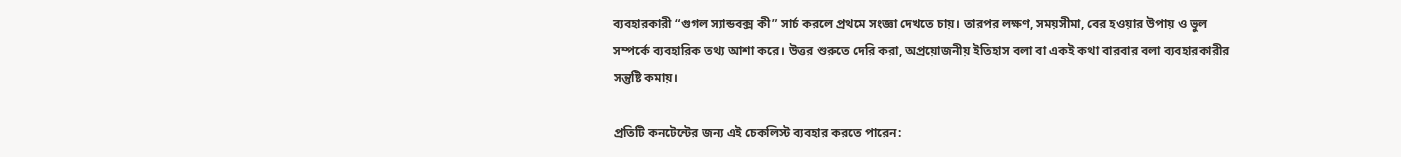ব্যবহারকারী “গুগল স্যান্ডবক্স কী” সার্চ করলে প্রথমে সংজ্ঞা দেখতে চায়। তারপর লক্ষণ, সময়সীমা, বের হওয়ার উপায় ও ভুল সম্পর্কে ব্যবহারিক তথ্য আশা করে। উত্তর শুরুতে দেরি করা, অপ্রয়োজনীয় ইতিহাস বলা বা একই কথা বারবার বলা ব্যবহারকারীর সন্তুষ্টি কমায়।

প্রতিটি কনটেন্টের জন্য এই চেকলিস্ট ব্যবহার করতে পারেন: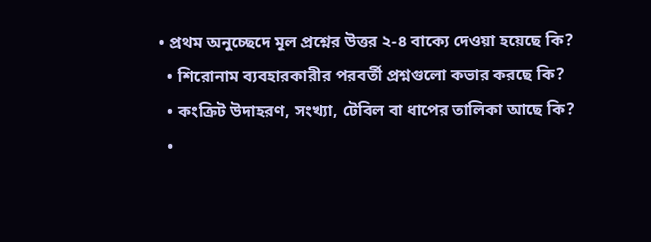• প্রথম অনুচ্ছেদে মূল প্রশ্নের উত্তর ২-৪ বাক্যে দেওয়া হয়েছে কি?
  • শিরোনাম ব্যবহারকারীর পরবর্তী প্রশ্নগুলো কভার করছে কি?
  • কংক্রিট উদাহরণ, সংখ্যা, টেবিল বা ধাপের তালিকা আছে কি?
  •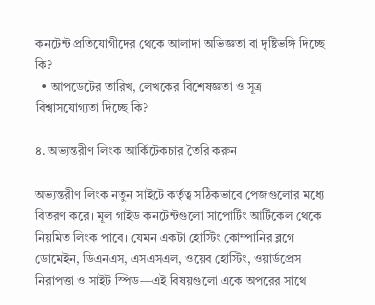কনটেন্ট প্রতিযোগীদের থেকে আলাদা অভিজ্ঞতা বা দৃষ্টিভঙ্গি দিচ্ছে কি?
  • আপডেটের তারিখ, লেখকের বিশেষজ্ঞতা ও সূত্র বিশ্বাসযোগ্যতা দিচ্ছে কি?

৪. অভ্যন্তরীণ লিংক আর্কিটেকচার তৈরি করুন

অভ্যন্তরীণ লিংক নতুন সাইটে কর্তৃত্ব সঠিকভাবে পেজগুলোর মধ্যে বিতরণ করে। মূল গাইড কনটেন্টগুলো সাপোর্টিং আর্টিকেল থেকে নিয়মিত লিংক পাবে। যেমন একটা হোস্টিং কোম্পানির ব্লগে ডোমেইন, ডিএনএস, এসএসএল, ওয়েব হোস্টিং, ওয়ার্ডপ্রেস নিরাপত্তা ও সাইট স্পিড—এই বিষয়গুলো একে অপরের সাথে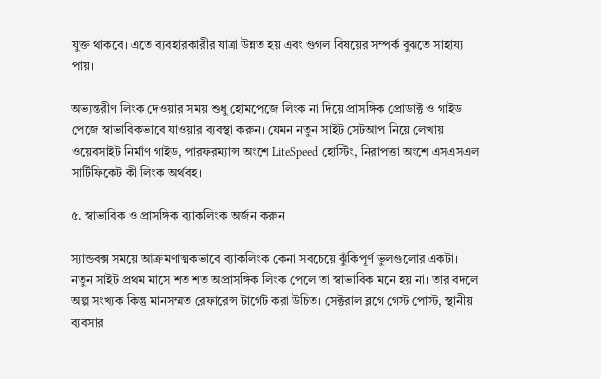যুক্ত থাকবে। এতে ব্যবহারকারীর যাত্রা উন্নত হয় এবং গুগল বিষয়ের সম্পর্ক বুঝতে সাহায্য পায়।

অভ্যন্তরীণ লিংক দেওয়ার সময় শুধু হোমপেজে লিংক না দিয়ে প্রাসঙ্গিক প্রোডাক্ট ও গাইড পেজে স্বাভাবিকভাবে যাওয়ার ব্যবস্থা করুন। যেমন নতুন সাইট সেটআপ নিয়ে লেখায় ওয়েবসাইট নির্মাণ গাইড, পারফরম্যান্স অংশে LiteSpeed হোস্টিং, নিরাপত্তা অংশে এসএসএল সার্টিফিকেট কী লিংক অর্থবহ।

৫. স্বাভাবিক ও প্রাসঙ্গিক ব্যাকলিংক অর্জন করুন

স্যান্ডবক্স সময়ে আক্রমণাত্মকভাবে ব্যাকলিংক কেনা সবচেয়ে ঝুঁকিপূর্ণ ভুলগুলোর একটা। নতুন সাইট প্রথম মাসে শত শত অপ্রাসঙ্গিক লিংক পেলে তা স্বাভাবিক মনে হয় না। তার বদলে অল্প সংখ্যক কিন্তু মানসম্মত রেফারেন্স টার্গেট করা উচিত। সেক্টরাল ব্লগে গেস্ট পোস্ট, স্থানীয় ব্যবসার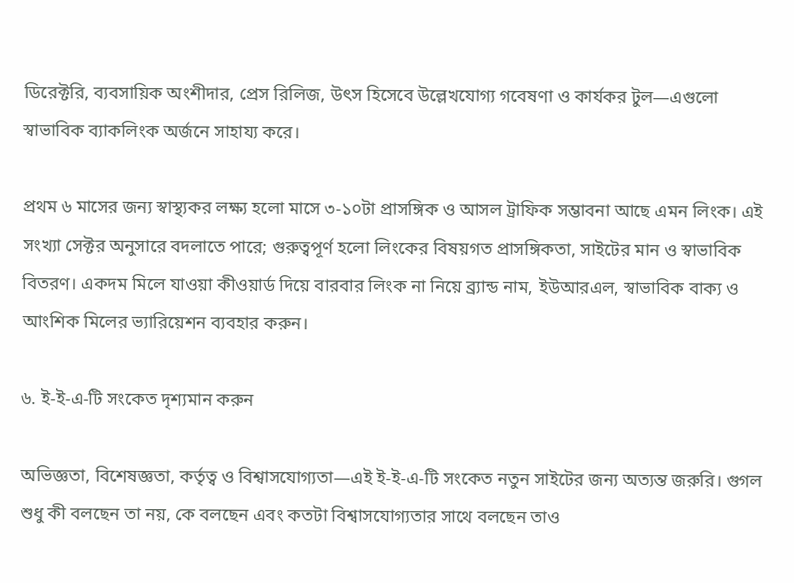ডিরেক্টরি, ব্যবসায়িক অংশীদার, প্রেস রিলিজ, উৎস হিসেবে উল্লেখযোগ্য গবেষণা ও কার্যকর টুল—এগুলো স্বাভাবিক ব্যাকলিংক অর্জনে সাহায্য করে।

প্রথম ৬ মাসের জন্য স্বাস্থ্যকর লক্ষ্য হলো মাসে ৩-১০টা প্রাসঙ্গিক ও আসল ট্রাফিক সম্ভাবনা আছে এমন লিংক। এই সংখ্যা সেক্টর অনুসারে বদলাতে পারে; গুরুত্বপূর্ণ হলো লিংকের বিষয়গত প্রাসঙ্গিকতা, সাইটের মান ও স্বাভাবিক বিতরণ। একদম মিলে যাওয়া কীওয়ার্ড দিয়ে বারবার লিংক না নিয়ে ব্র্যান্ড নাম, ইউআরএল, স্বাভাবিক বাক্য ও আংশিক মিলের ভ্যারিয়েশন ব্যবহার করুন।

৬. ই-ই-এ-টি সংকেত দৃশ্যমান করুন

অভিজ্ঞতা, বিশেষজ্ঞতা, কর্তৃত্ব ও বিশ্বাসযোগ্যতা—এই ই-ই-এ-টি সংকেত নতুন সাইটের জন্য অত্যন্ত জরুরি। গুগল শুধু কী বলছেন তা নয়, কে বলছেন এবং কতটা বিশ্বাসযোগ্যতার সাথে বলছেন তাও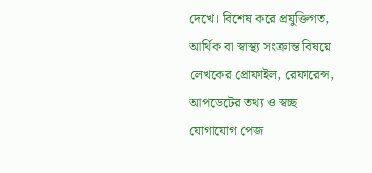দেখে। বিশেষ করে প্রযুক্তিগত, আর্থিক বা স্বাস্থ্য সংক্রান্ত বিষয়ে লেখকের প্রোফাইল, রেফারেন্স, আপডেটের তথ্য ও স্বচ্ছ যোগাযোগ পেজ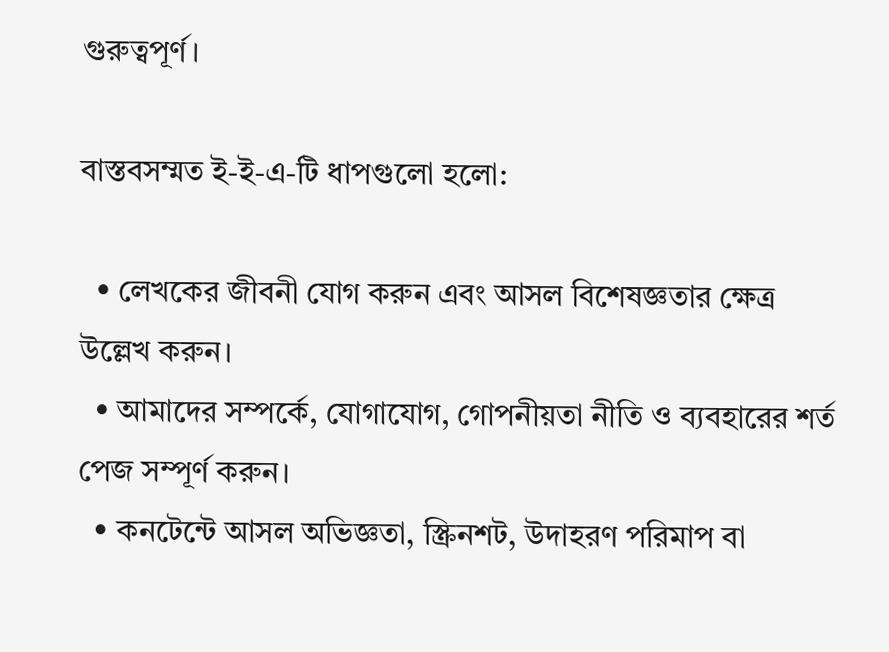গুরুত্বপূর্ণ।

বাস্তবসম্মত ই-ই-এ-টি ধাপগুলো হলো:

  • লেখকের জীবনী যোগ করুন এবং আসল বিশেষজ্ঞতার ক্ষেত্র উল্লেখ করুন।
  • আমাদের সম্পর্কে, যোগাযোগ, গোপনীয়তা নীতি ও ব্যবহারের শর্ত পেজ সম্পূর্ণ করুন।
  • কনটেন্টে আসল অভিজ্ঞতা, স্ক্রিনশট, উদাহরণ পরিমাপ বা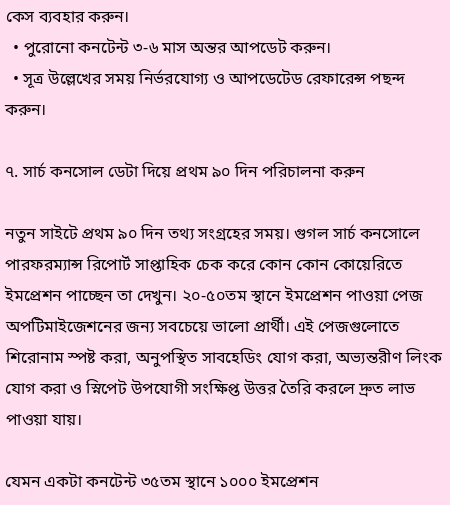কেস ব্যবহার করুন।
  • পুরোনো কনটেন্ট ৩-৬ মাস অন্তর আপডেট করুন।
  • সূত্র উল্লেখের সময় নির্ভরযোগ্য ও আপডেটেড রেফারেন্স পছন্দ করুন।

৭. সার্চ কনসোল ডেটা দিয়ে প্রথম ৯০ দিন পরিচালনা করুন

নতুন সাইটে প্রথম ৯০ দিন তথ্য সংগ্রহের সময়। গুগল সার্চ কনসোলে পারফরম্যান্স রিপোর্ট সাপ্তাহিক চেক করে কোন কোন কোয়েরিতে ইমপ্রেশন পাচ্ছেন তা দেখুন। ২০-৫০তম স্থানে ইমপ্রেশন পাওয়া পেজ অপটিমাইজেশনের জন্য সবচেয়ে ভালো প্রার্থী। এই পেজগুলোতে শিরোনাম স্পষ্ট করা, অনুপস্থিত সাবহেডিং যোগ করা, অভ্যন্তরীণ লিংক যোগ করা ও স্নিপেট উপযোগী সংক্ষিপ্ত উত্তর তৈরি করলে দ্রুত লাভ পাওয়া যায়।

যেমন একটা কনটেন্ট ৩৫তম স্থানে ১০০০ ইমপ্রেশন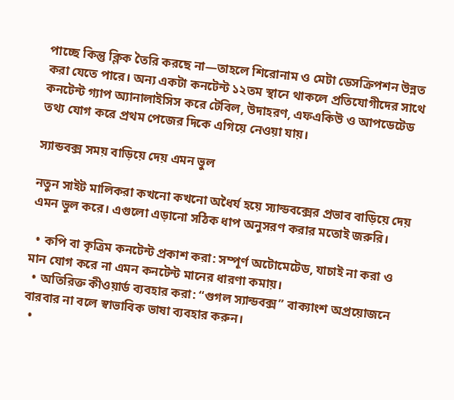পাচ্ছে কিন্তু ক্লিক তৈরি করছে না—তাহলে শিরোনাম ও মেটা ডেসক্রিপশন উন্নত করা যেতে পারে। অন্য একটা কনটেন্ট ১২তম স্থানে থাকলে প্রতিযোগীদের সাথে কনটেন্ট গ্যাপ অ্যানালাইসিস করে টেবিল, উদাহরণ, এফএকিউ ও আপডেটেড তথ্য যোগ করে প্রথম পেজের দিকে এগিয়ে নেওয়া যায়।

স্যান্ডবক্স সময় বাড়িয়ে দেয় এমন ভুল

নতুন সাইট মালিকরা কখনো কখনো অধৈর্য হয়ে স্যান্ডবক্সের প্রভাব বাড়িয়ে দেয় এমন ভুল করে। এগুলো এড়ানো সঠিক ধাপ অনুসরণ করার মতোই জরুরি।

  • কপি বা কৃত্রিম কনটেন্ট প্রকাশ করা: সম্পূর্ণ অটোমেটেড, যাচাই না করা ও মান যোগ করে না এমন কনটেন্ট মানের ধারণা কমায়।
  • অতিরিক্ত কীওয়ার্ড ব্যবহার করা: “গুগল স্যান্ডবক্স” বাক্যাংশ অপ্রয়োজনে বারবার না বলে স্বাভাবিক ভাষা ব্যবহার করুন।
  •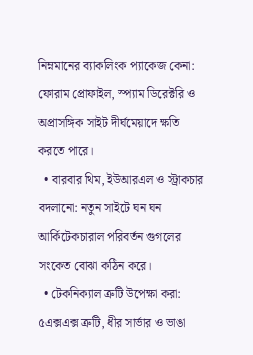নিম্নমানের ব্যাকলিংক প্যাকেজ কেনা: ফোরাম প্রোফাইল, স্প্যাম ডিরেক্টরি ও অপ্রাসঙ্গিক সাইট দীর্ঘমেয়াদে ক্ষতি করতে পারে।
  • বারবার থিম, ইউআরএল ও স্ট্রাকচার বদলানো: নতুন সাইটে ঘন ঘন আর্কিটেকচারাল পরিবর্তন গুগলের সংকেত বোঝা কঠিন করে।
  • টেকনিক্যাল ত্রুটি উপেক্ষা করা: ৫এক্সএক্স ত্রুটি, ধীর সার্ভার ও ভাঙা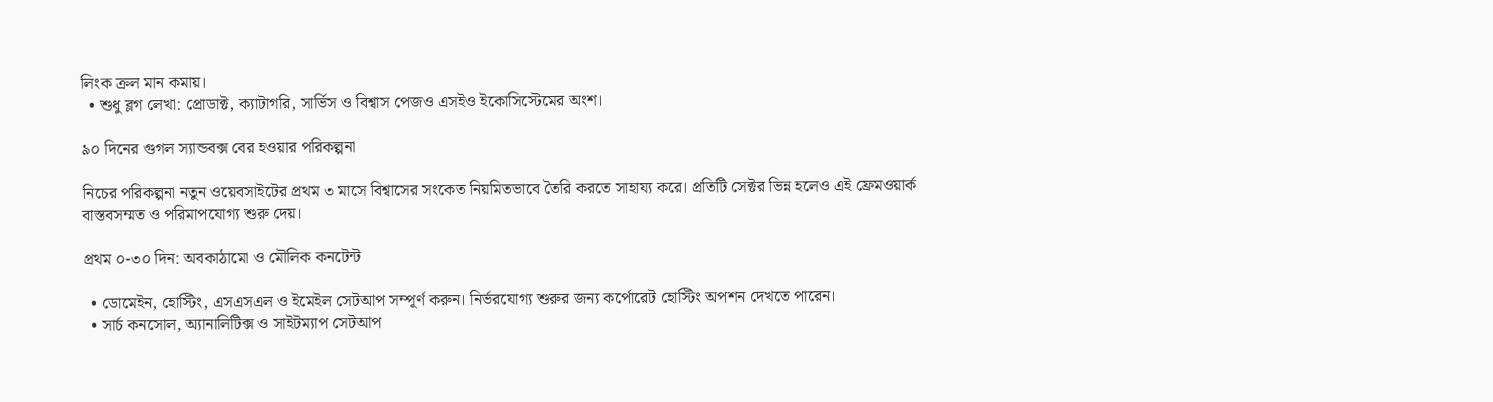লিংক ক্রল মান কমায়।
  • শুধু ব্লগ লেখা: প্রোডাক্ট, ক্যাটাগরি, সার্ভিস ও বিশ্বাস পেজও এসইও ইকোসিস্টেমের অংশ।

৯০ দিনের গুগল স্যান্ডবক্স বের হওয়ার পরিকল্পনা

নিচের পরিকল্পনা নতুন ওয়েবসাইটের প্রথম ৩ মাসে বিশ্বাসের সংকেত নিয়মিতভাবে তৈরি করতে সাহায্য করে। প্রতিটি সেক্টর ভিন্ন হলেও এই ফ্রেমওয়ার্ক বাস্তবসম্মত ও পরিমাপযোগ্য শুরু দেয়।

প্রথম ০-৩০ দিন: অবকাঠামো ও মৌলিক কনটেন্ট

  • ডোমেইন, হোস্টিং, এসএসএল ও ইমেইল সেটআপ সম্পূর্ণ করুন। নির্ভরযোগ্য শুরুর জন্য কর্পোরেট হোস্টিং অপশন দেখতে পারেন।
  • সার্চ কনসোল, অ্যানালিটিক্স ও সাইটম্যাপ সেটআপ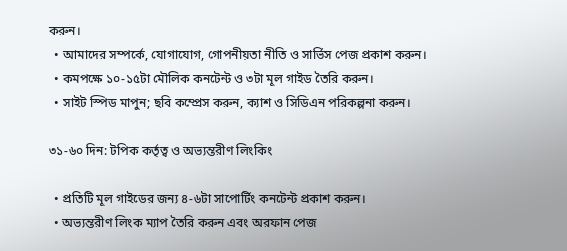করুন।
  • আমাদের সম্পর্কে, যোগাযোগ, গোপনীয়তা নীতি ও সার্ভিস পেজ প্রকাশ করুন।
  • কমপক্ষে ১০-১৫টা মৌলিক কনটেন্ট ও ৩টা মূল গাইড তৈরি করুন।
  • সাইট স্পিড মাপুন; ছবি কম্প্রেস করুন, ক্যাশ ও সিডিএন পরিকল্পনা করুন।

৩১-৬০ দিন: টপিক কর্তৃত্ব ও অভ্যন্তরীণ লিংকিং

  • প্রতিটি মূল গাইডের জন্য ৪-৬টা সাপোর্টিং কনটেন্ট প্রকাশ করুন।
  • অভ্যন্তরীণ লিংক ম্যাপ তৈরি করুন এবং অরফান পেজ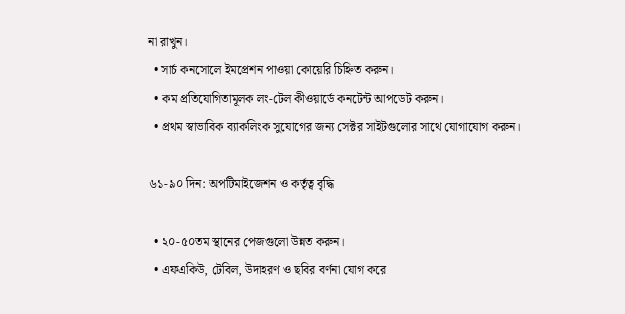না রাখুন।
  • সার্চ কনসোলে ইমপ্রেশন পাওয়া কোয়েরি চিহ্নিত করুন।
  • কম প্রতিযোগিতামূলক লং-টেল কীওয়ার্ডে কনটেন্ট আপডেট করুন।
  • প্রথম স্বাভাবিক ব্যাকলিংক সুযোগের জন্য সেক্টর সাইটগুলোর সাথে যোগাযোগ করুন।

৬১-৯০ দিন: অপটিমাইজেশন ও কর্তৃত্ব বৃদ্ধি

  • ২০-৫০তম স্থানের পেজগুলো উন্নত করুন।
  • এফএকিউ, টেবিল, উদাহরণ ও ছবির বর্ণনা যোগ করে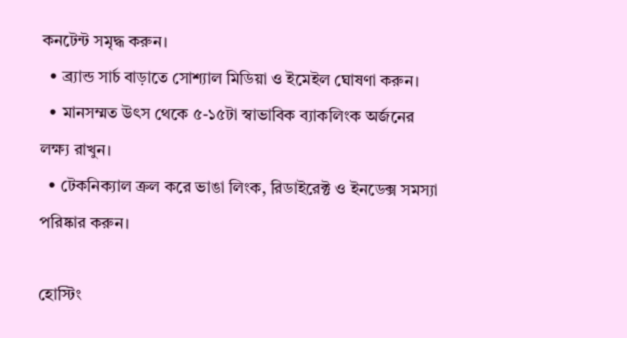কনটেন্ট সমৃদ্ধ করুন।
  • ব্র্যান্ড সার্চ বাড়াতে সোশ্যাল মিডিয়া ও ইমেইল ঘোষণা করুন।
  • মানসম্মত উৎস থেকে ৫-১৫টা স্বাভাবিক ব্যাকলিংক অর্জনের লক্ষ্য রাখুন।
  • টেকনিক্যাল ক্রল করে ভাঙা লিংক, রিডাইরেক্ট ও ইনডেক্স সমস্যা পরিষ্কার করুন।

হোস্টিং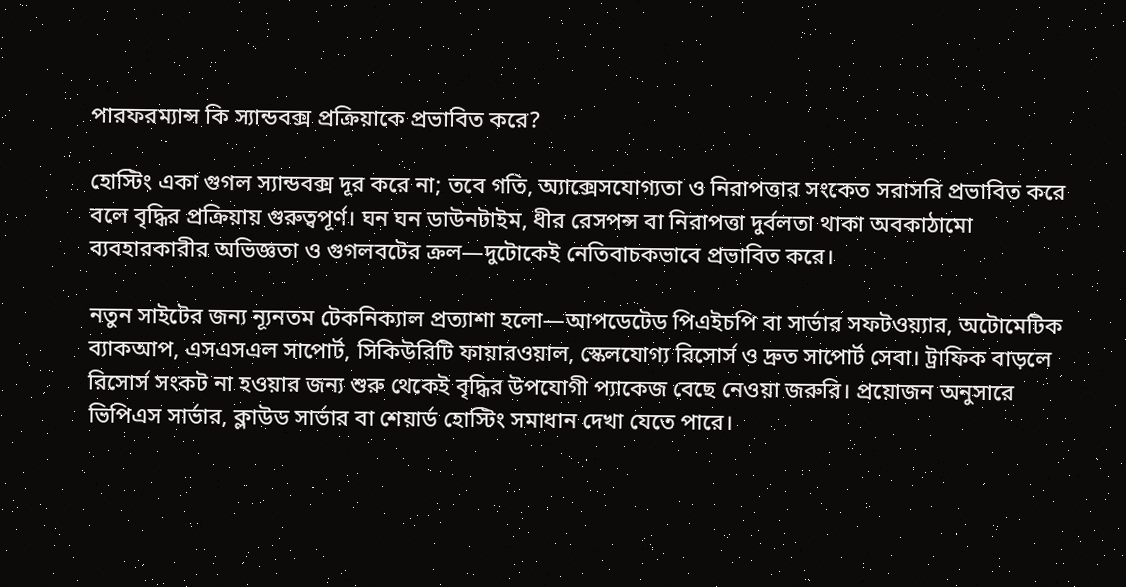পারফরম্যান্স কি স্যান্ডবক্স প্রক্রিয়াকে প্রভাবিত করে?

হোস্টিং একা গুগল স্যান্ডবক্স দূর করে না; তবে গতি, অ্যাক্সেসযোগ্যতা ও নিরাপত্তার সংকেত সরাসরি প্রভাবিত করে বলে বৃদ্ধির প্রক্রিয়ায় গুরুত্বপূর্ণ। ঘন ঘন ডাউনটাইম, ধীর রেসপন্স বা নিরাপত্তা দুর্বলতা থাকা অবকাঠামো ব্যবহারকারীর অভিজ্ঞতা ও গুগলবটের ক্রল—দুটোকেই নেতিবাচকভাবে প্রভাবিত করে।

নতুন সাইটের জন্য ন্যূনতম টেকনিক্যাল প্রত্যাশা হলো—আপডেটেড পিএইচপি বা সার্ভার সফটওয়্যার, অটোমেটিক ব্যাকআপ, এসএসএল সাপোর্ট, সিকিউরিটি ফায়ারওয়াল, স্কেলযোগ্য রিসোর্স ও দ্রুত সাপোর্ট সেবা। ট্রাফিক বাড়লে রিসোর্স সংকট না হওয়ার জন্য শুরু থেকেই বৃদ্ধির উপযোগী প্যাকেজ বেছে নেওয়া জরুরি। প্রয়োজন অনুসারে ভিপিএস সার্ভার, ক্লাউড সার্ভার বা শেয়ার্ড হোস্টিং সমাধান দেখা যেতে পারে।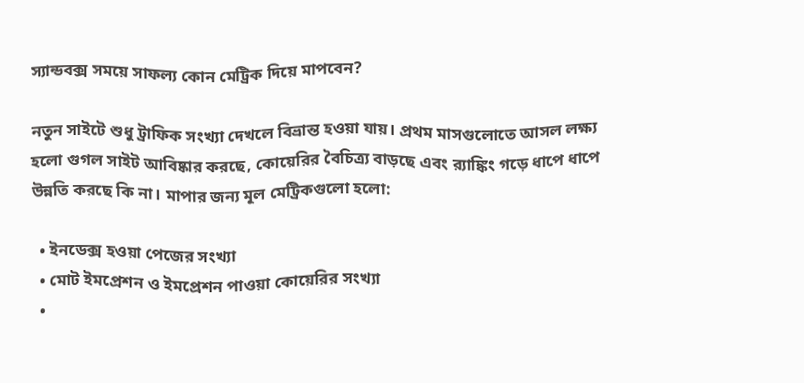স্যান্ডবক্স সময়ে সাফল্য কোন মেট্রিক দিয়ে মাপবেন?

নতুন সাইটে শুধু ট্রাফিক সংখ্যা দেখলে বিভ্রান্ত হওয়া যায়। প্রথম মাসগুলোতে আসল লক্ষ্য হলো গুগল সাইট আবিষ্কার করছে, কোয়েরির বৈচিত্র্য বাড়ছে এবং র‍্যাঙ্কিং গড়ে ধাপে ধাপে উন্নতি করছে কি না। মাপার জন্য মূল মেট্রিকগুলো হলো:

  • ইনডেক্স হওয়া পেজের সংখ্যা
  • মোট ইমপ্রেশন ও ইমপ্রেশন পাওয়া কোয়েরির সংখ্যা
  •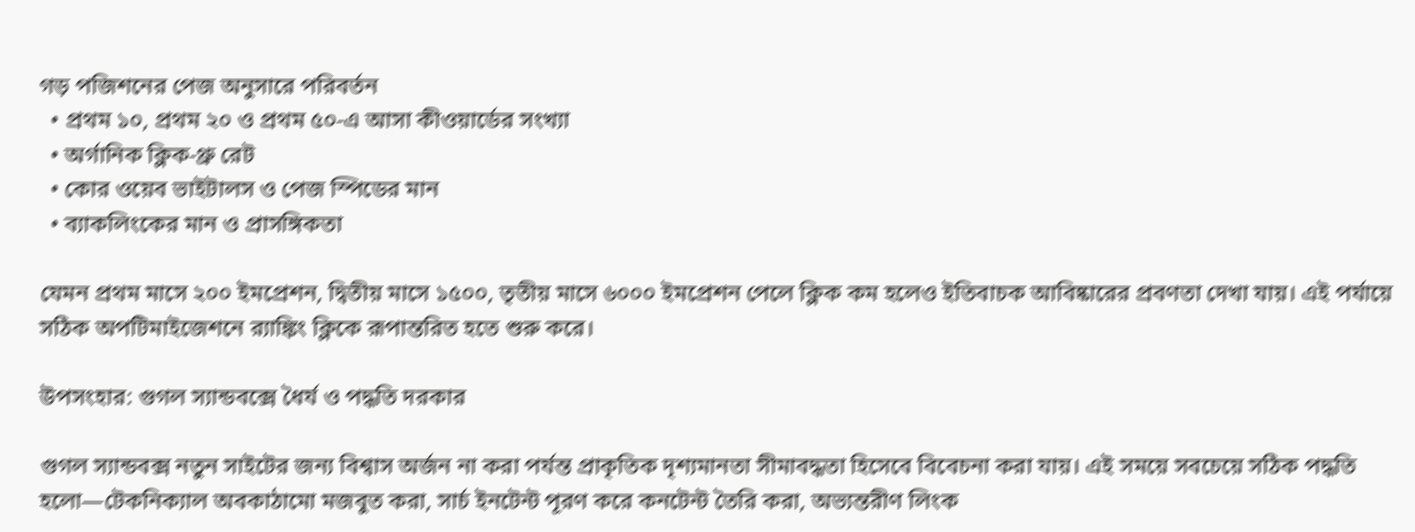গড় পজিশনের পেজ অনুসারে পরিবর্তন
  • প্রথম ১০, প্রথম ২০ ও প্রথম ৫০-এ আসা কীওয়ার্ডের সংখ্যা
  • অর্গানিক ক্লিক-থ্রু রেট
  • কোর ওয়েব ভাইটালস ও পেজ স্পিডের মান
  • ব্যাকলিংকের মান ও প্রাসঙ্গিকতা

যেমন প্রথম মাসে ২০০ ইমপ্রেশন, দ্বিতীয় মাসে ১৫০০, তৃতীয় মাসে ৬০০০ ইমপ্রেশন পেলে ক্লিক কম হলেও ইতিবাচক আবিষ্কারের প্রবণতা দেখা যায়। এই পর্যায়ে সঠিক অপটিমাইজেশনে র‍্যাঙ্কিং ক্লিকে রূপান্তরিত হতে শুরু করে।

উপসংহার: গুগল স্যান্ডবক্সে ধৈর্য ও পদ্ধতি দরকার

গুগল স্যান্ডবক্স নতুন সাইটের জন্য বিশ্বাস অর্জন না করা পর্যন্ত প্রাকৃতিক দৃশ্যমানতা সীমাবদ্ধতা হিসেবে বিবেচনা করা যায়। এই সময়ে সবচেয়ে সঠিক পদ্ধতি হলো—টেকনিক্যাল অবকাঠামো মজবুত করা, সার্চ ইনটেন্ট পূরণ করে কনটেন্ট তৈরি করা, অভ্যন্তরীণ লিংক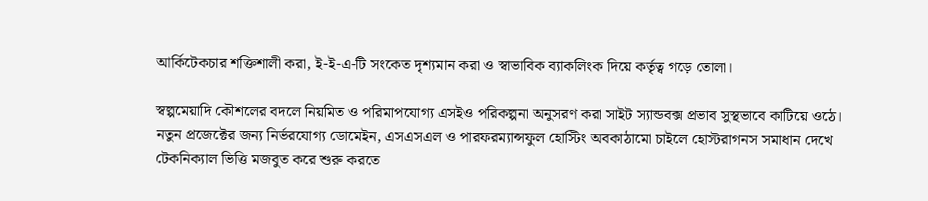আর্কিটেকচার শক্তিশালী করা, ই-ই-এ-টি সংকেত দৃশ্যমান করা ও স্বাভাবিক ব্যাকলিংক দিয়ে কর্তৃত্ব গড়ে তোলা।

স্বল্পমেয়াদি কৌশলের বদলে নিয়মিত ও পরিমাপযোগ্য এসইও পরিকল্পনা অনুসরণ করা সাইট স্যান্ডবক্স প্রভাব সুস্থভাবে কাটিয়ে ওঠে। নতুন প্রজেক্টের জন্য নির্ভরযোগ্য ডোমেইন, এসএসএল ও পারফরম্যান্সফুল হোস্টিং অবকাঠামো চাইলে হোস্টরাগনস সমাধান দেখে টেকনিক্যাল ভিত্তি মজবুত করে শুরু করতে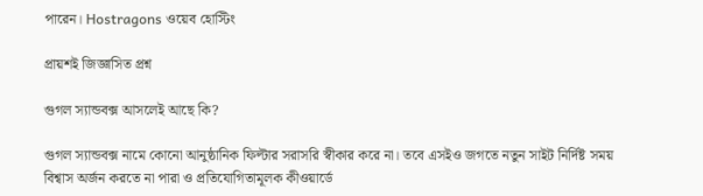পারেন। Hostragons ওয়েব হোস্টিং

প্রায়শই জিজ্ঞাসিত প্রশ্ন

গুগল স্যান্ডবক্স আসলেই আছে কি?

গুগল স্যান্ডবক্স নামে কোনো আনুষ্ঠানিক ফিল্টার সরাসরি স্বীকার করে না। তবে এসইও জগতে নতুন সাইট নির্দিষ্ট সময় বিশ্বাস অর্জন করতে না পারা ও প্রতিযোগিতামূলক কীওয়ার্ডে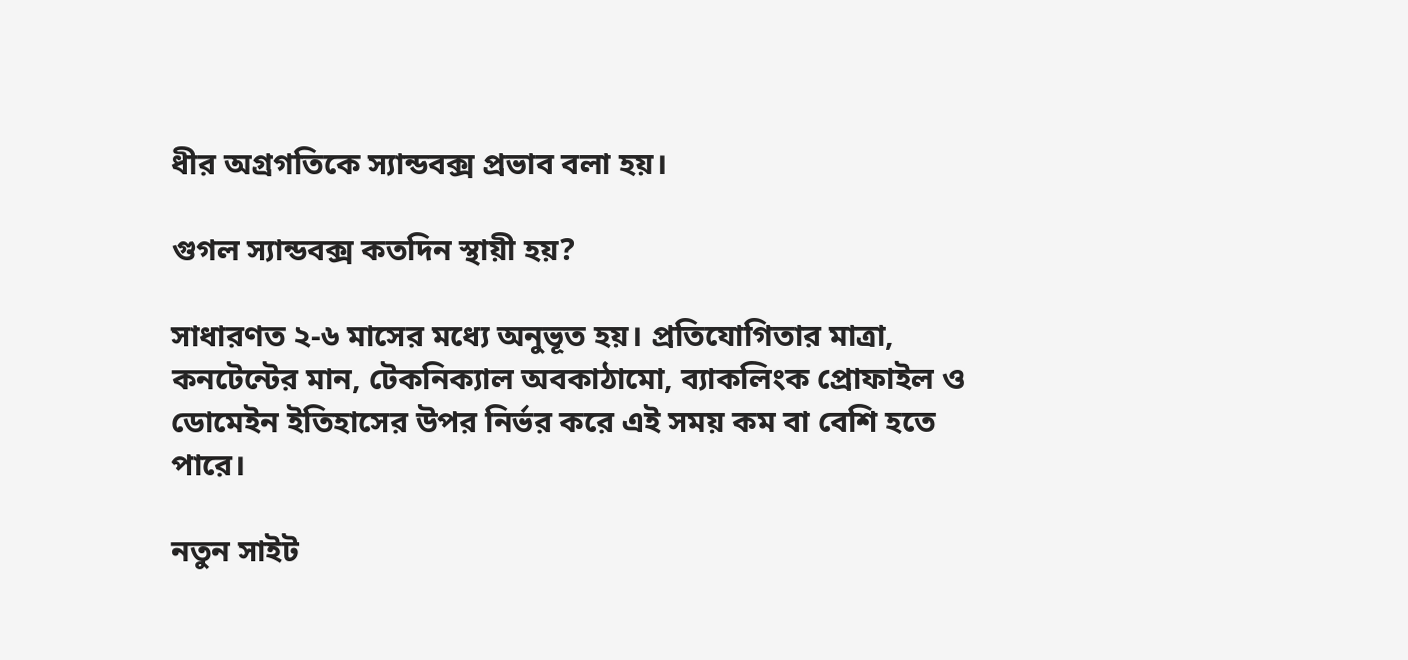ধীর অগ্রগতিকে স্যান্ডবক্স প্রভাব বলা হয়।

গুগল স্যান্ডবক্স কতদিন স্থায়ী হয়?

সাধারণত ২-৬ মাসের মধ্যে অনুভূত হয়। প্রতিযোগিতার মাত্রা, কনটেন্টের মান, টেকনিক্যাল অবকাঠামো, ব্যাকলিংক প্রোফাইল ও ডোমেইন ইতিহাসের উপর নির্ভর করে এই সময় কম বা বেশি হতে পারে।

নতুন সাইট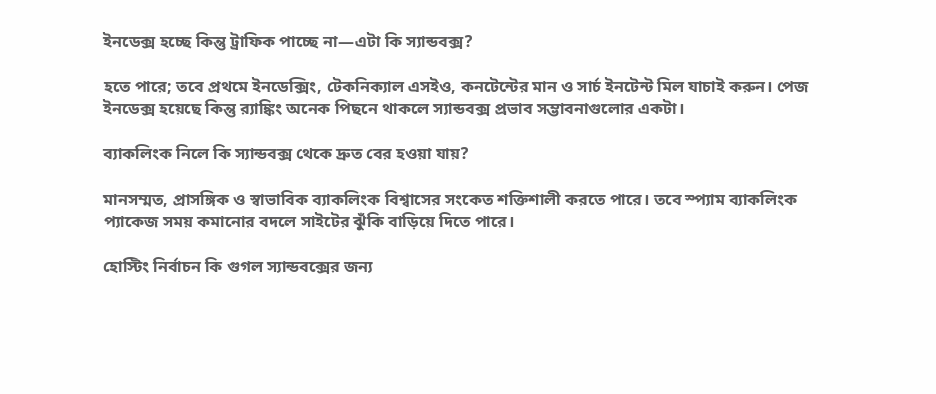ইনডেক্স হচ্ছে কিন্তু ট্রাফিক পাচ্ছে না—এটা কি স্যান্ডবক্স?

হতে পারে; তবে প্রথমে ইনডেক্সিং, টেকনিক্যাল এসইও, কনটেন্টের মান ও সার্চ ইনটেন্ট মিল যাচাই করুন। পেজ ইনডেক্স হয়েছে কিন্তু র‍্যাঙ্কিং অনেক পিছনে থাকলে স্যান্ডবক্স প্রভাব সম্ভাবনাগুলোর একটা।

ব্যাকলিংক নিলে কি স্যান্ডবক্স থেকে দ্রুত বের হওয়া যায়?

মানসম্মত, প্রাসঙ্গিক ও স্বাভাবিক ব্যাকলিংক বিশ্বাসের সংকেত শক্তিশালী করতে পারে। তবে স্প্যাম ব্যাকলিংক প্যাকেজ সময় কমানোর বদলে সাইটের ঝুঁকি বাড়িয়ে দিতে পারে।

হোস্টিং নির্বাচন কি গুগল স্যান্ডবক্সের জন্য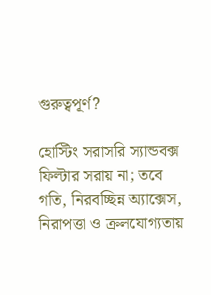গুরুত্বপূর্ণ?

হোস্টিং সরাসরি স্যান্ডবক্স ফিল্টার সরায় না; তবে গতি, নিরবচ্ছিন্ন অ্যাক্সেস, নিরাপত্তা ও ক্রলযোগ্যতায়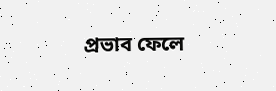প্রভাব ফেলে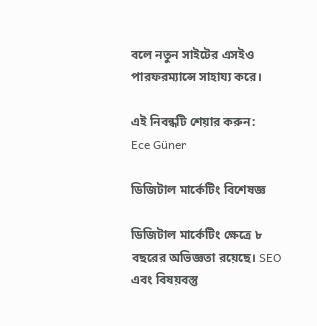বলে নতুন সাইটের এসইও পারফরম্যান্সে সাহায্য করে।

এই নিবন্ধটি শেয়ার করুন:
Ece Güner

ডিজিটাল মার্কেটিং বিশেষজ্ঞ

ডিজিটাল মার্কেটিং ক্ষেত্রে ৮ বছরের অভিজ্ঞতা রয়েছে। SEO এবং বিষয়বস্তু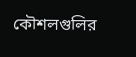কৌশলগুলির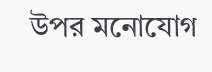উপর মনোযোগ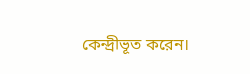কেন্দ্রীভূত করেন।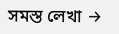সমস্ত লেখা →